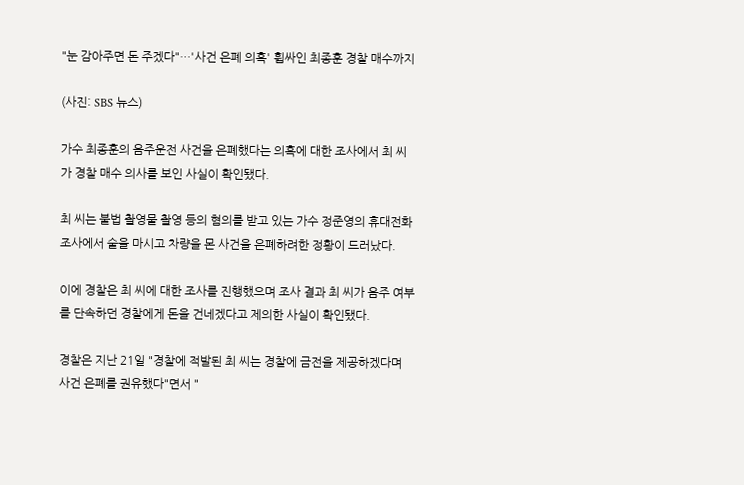"눈 감아주면 돈 주겠다"…'사건 은폐 의혹' 휩싸인 최종훈 경찰 매수까지

(사진: SBS 뉴스)

가수 최종훈의 음주운전 사건을 은폐했다는 의혹에 대한 조사에서 최 씨가 경찰 매수 의사를 보인 사실이 확인됐다.

최 씨는 불법 촬영물 촬영 등의 혐의를 받고 있는 가수 정준영의 휴대전화 조사에서 술을 마시고 차량을 몬 사건을 은폐하려한 정황이 드러났다.

이에 경찰은 최 씨에 대한 조사를 진행했으며 조사 결과 최 씨가 음주 여부를 단속하던 경찰에게 돈을 건네겠다고 제의한 사실이 확인됐다.

경찰은 지난 21일 "경찰에 적발된 최 씨는 경찰에 금전을 제공하겠다며 사건 은폐를 권유했다"면서 "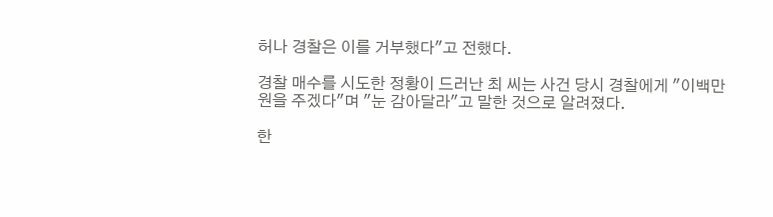허나 경찰은 이를 거부했다"고 전했다.

경찰 매수를 시도한 정황이 드러난 최 씨는 사건 당시 경찰에게 "이백만 원을 주겠다"며 "눈 감아달라"고 말한 것으로 알려졌다.

한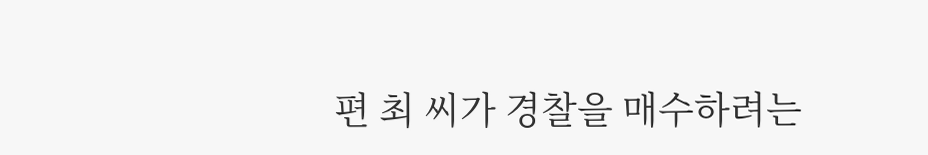편 최 씨가 경찰을 매수하려는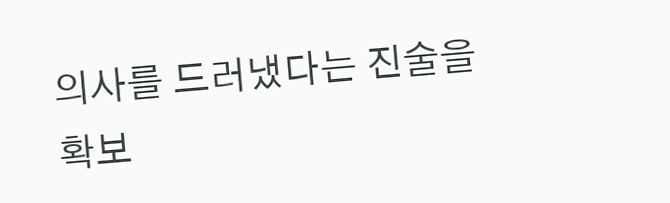의사를 드러냈다는 진술을 확보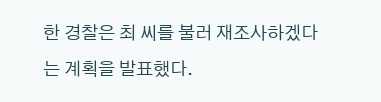한 경찰은 최 씨를 불러 재조사하겠다는 계획을 발표했다.